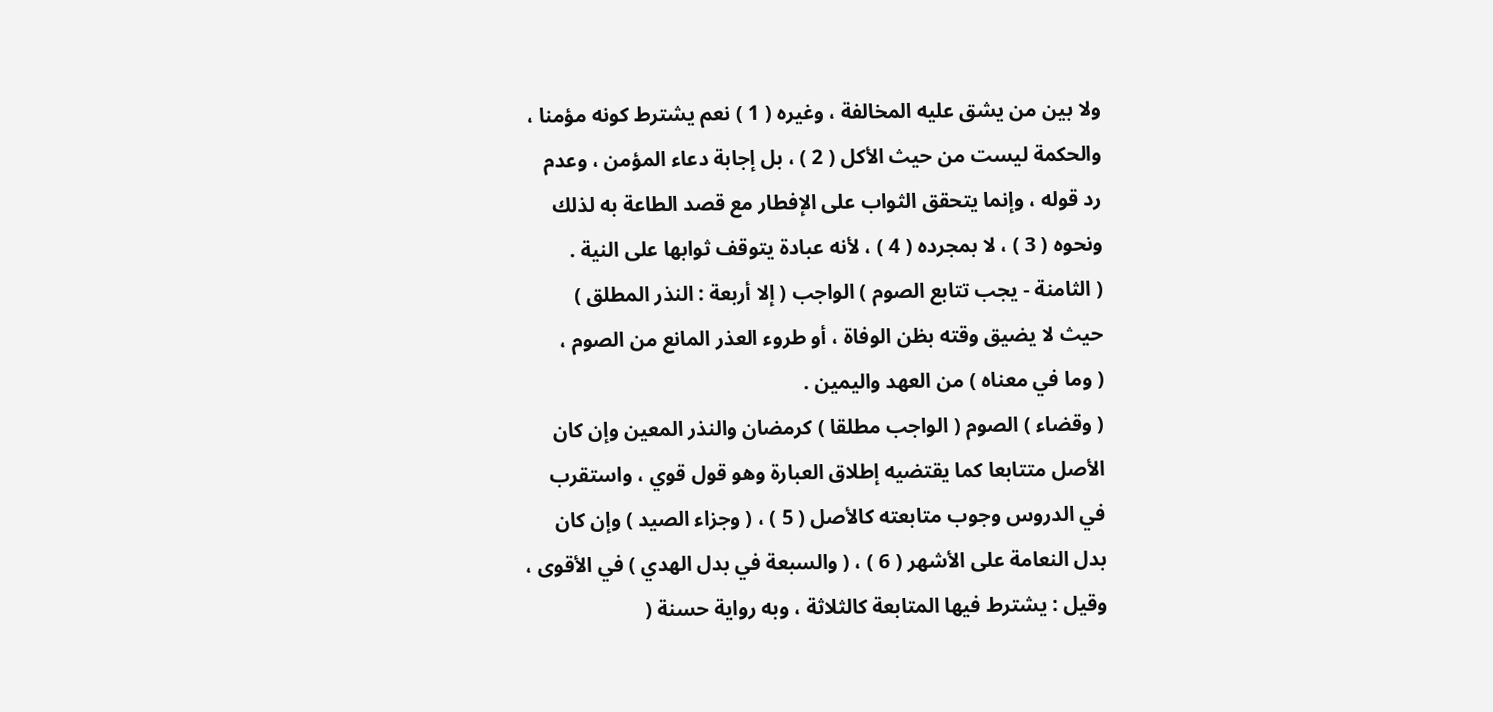ولا بين من يشق عليه المخالفة ، وغيره ( 1 ) نعم يشترط كونه مؤمنا ،
والحكمة ليست من حيث الأكل ( 2 ) ، بل إجابة دعاء المؤمن ، وعدم
رد قوله ، وإنما يتحقق الثواب على الإفطار مع قصد الطاعة به لذلك
ونحوه ( 3 ) ، لا بمجرده ( 4 ) ، لأنه عبادة يتوقف ثوابها على النية .
( الثامنة - يجب تتابع الصوم ) الواجب ( إلا أربعة : النذر المطلق )
حيث لا يضيق وقته بظن الوفاة ، أو طروء العذر المانع من الصوم ،
( وما في معناه ) من العهد واليمين .
( وقضاء ) الصوم ( الواجب مطلقا ) كرمضان والنذر المعين وإن كان
الأصل متتابعا كما يقتضيه إطلاق العبارة وهو قول قوي ، واستقرب
في الدروس وجوب متابعته كالأصل ( 5 ) ، ( وجزاء الصيد ) وإن كان
بدل النعامة على الأشهر ( 6 ) ، ( والسبعة في بدل الهدي ) في الأقوى ،
وقيل : يشترط فيها المتابعة كالثلاثة ، وبه رواية حسنة (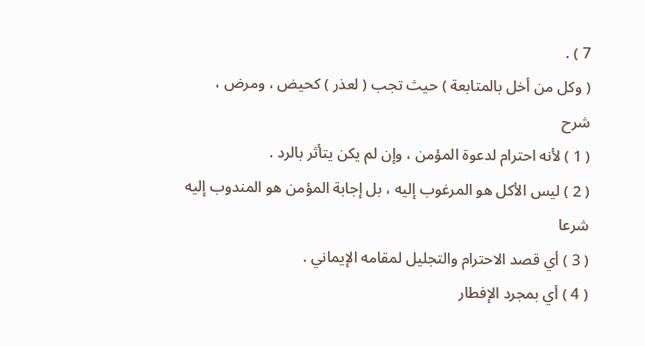7 ) .
( وكل من أخل بالمتابعة ) حيث تجب ( لعذر ) كحيض ، ومرض ،
شرح
( 1 ) لأنه احترام لدعوة المؤمن ، وإن لم يكن يتأثر بالرد .
( 2 ) ليس الأكل هو المرغوب إليه ، بل إجابة المؤمن هو المندوب إليه شرعا
( 3 ) أي قصد الاحترام والتجليل لمقامه الإيماني .
( 4 ) أي بمجرد الإفطار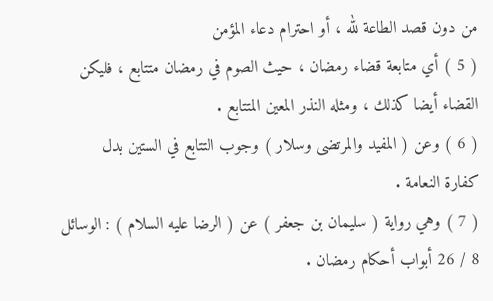من دون قصد الطاعة لله ، أو احترام دعاء المؤمن
( 5 ) أي متابعة قضاء رمضان ، حيث الصوم في رمضان متتابع ، فليكن
القضاء أيضا كذلك ، ومثله النذر المعين المتتابع .
( 6 ) وعن ( المفيد والمرتضى وسلار ) وجوب التتابع في الستين بدل
كفارة النعامة .
( 7 ) وهي رواية ( سليمان بن جعفر ) عن ( الرضا عليه السلام ) : الوسائل
8 / 26 أبواب أحكام رمضان .